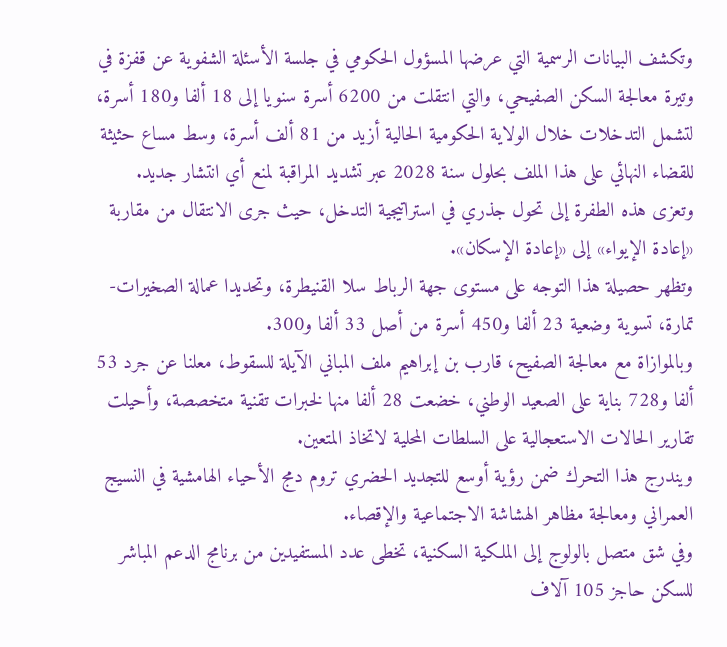وتكشف البيانات الرسمية التي عرضها المسؤول الحكومي في جلسة الأسئلة الشفوية عن قفزة في وتيرة معالجة السكن الصفيحي، والتي انتقلت من 6200 أسرة سنويا إلى 18 ألفا و180 أسرة، لتشمل التدخلات خلال الولاية الحكومية الحالية أزيد من 81 ألف أسرة، وسط مساع حثيثة للقضاء النهائي على هذا الملف بحلول سنة 2028 عبر تشديد المراقبة لمنع أي انتشار جديد.
وتعزى هذه الطفرة إلى تحول جذري في استراتيجية التدخل، حيث جرى الانتقال من مقاربة «إعادة الإيواء» إلى «إعادة الإسكان».
وتظهر حصيلة هذا التوجه على مستوى جهة الرباط سلا القنيطرة، وتحديدا عمالة الصخيرات-تمارة، تسوية وضعية 23 ألفا و450 أسرة من أصل 33 ألفا و300.
وبالموازاة مع معالجة الصفيح، قارب بن إبراهيم ملف المباني الآيلة للسقوط، معلنا عن جرد 53 ألفا و728 بناية على الصعيد الوطني، خضعت 28 ألفا منها لخبرات تقنية متخصصة، وأحيلت تقارير الحالات الاستعجالية على السلطات المحلية لاتخاذ المتعين.
ويندرج هذا التحرك ضمن رؤية أوسع للتجديد الحضري تروم دمج الأحياء الهامشية في النسيج العمراني ومعالجة مظاهر الهشاشة الاجتماعية والإقصاء.
وفي شق متصل بالولوج إلى الملكية السكنية، تخطى عدد المستفيدين من برنامج الدعم المباشر للسكن حاجز 105 آلاف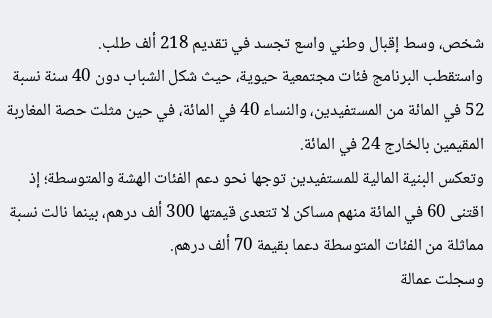شخص، وسط إقبال وطني واسع تجسد في تقديم 218 ألف طلب.
واستقطب البرنامج فئات مجتمعية حيوية، حيث شكل الشباب دون 40 سنة نسبة 52 في المائة من المستفيدين، والنساء 40 في المائة، في حين مثلت حصة المغاربة المقيمين بالخارج 24 في المائة.
وتعكس البنية المالية للمستفيدين توجها نحو دعم الفئات الهشة والمتوسطة؛ إذ اقتنى 60 في المائة منهم مساكن لا تتعدى قيمتها 300 ألف درهم، بينما نالت نسبة مماثلة من الفئات المتوسطة دعما بقيمة 70 ألف درهم.
وسجلت عمالة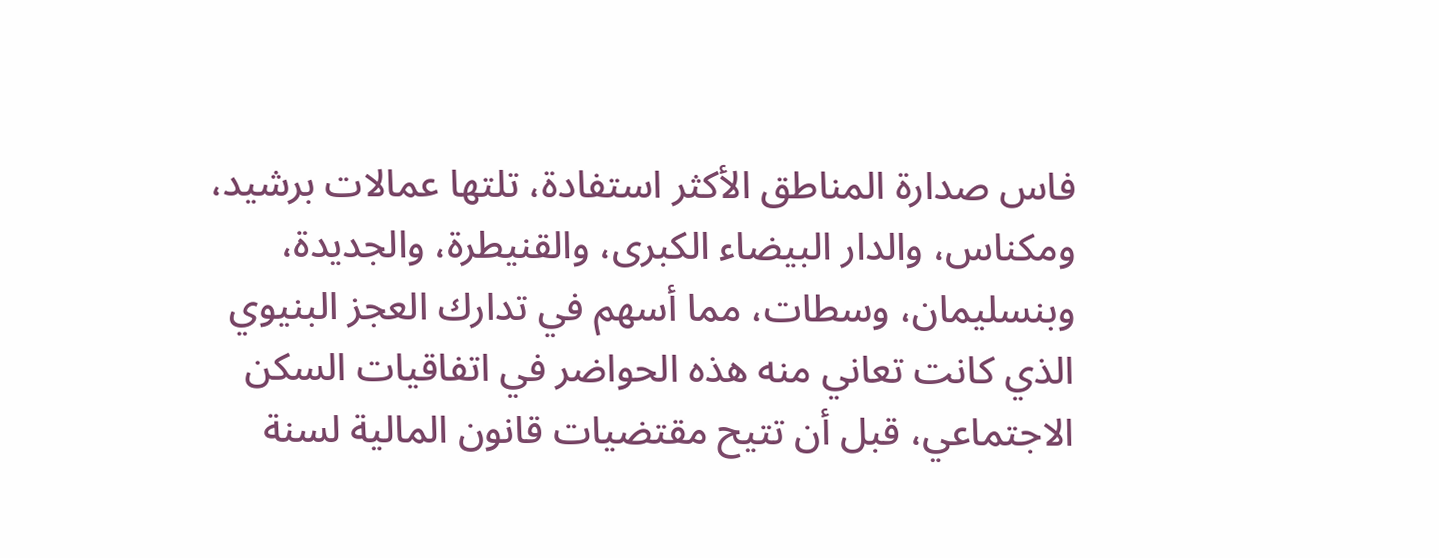فاس صدارة المناطق الأكثر استفادة، تلتها عمالات برشيد، ومكناس، والدار البيضاء الكبرى، والقنيطرة، والجديدة، وبنسليمان، وسطات، مما أسهم في تدارك العجز البنيوي الذي كانت تعاني منه هذه الحواضر في اتفاقيات السكن الاجتماعي، قبل أن تتيح مقتضيات قانون المالية لسنة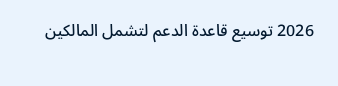2026 توسيع قاعدة الدعم لتشمل المالكين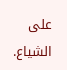على الشياع.